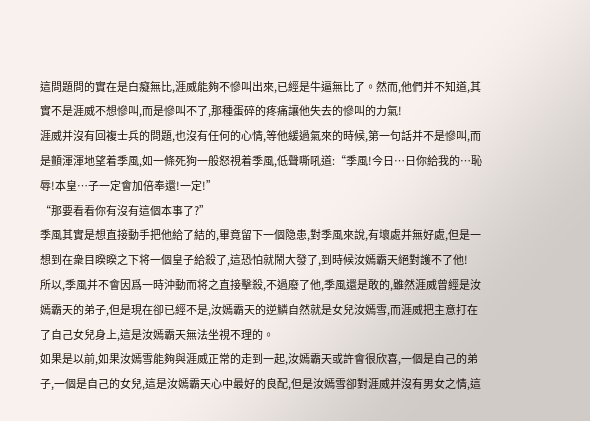這問題問的實在是白癡無比,涯威能夠不慘叫出來,已經是牛逼無比了。然而,他們并不知道,其實不是涯威不想慘叫,而是慘叫不了,那種蛋碎的疼痛讓他失去的慘叫的力氣!
涯威并沒有回複士兵的問題,也沒有任何的心情,等他緩過氣來的時候,第一句話并不是慘叫,而是顫渾渾地望着季風,如一條死狗一般怒視着季風,低聲嘶吼道:“季風!今日…日你給我的…恥辱!本皇…子一定會加倍奉還!一定!”
“那要看看你有沒有這個本事了?”
季風其實是想直接動手把他給了結的,畢竟留下一個隐患,對季風來說,有壞處并無好處,但是一想到在衆目睽睽之下将一個皇子給殺了,這恐怕就鬧大發了,到時候汝嫣霸天絕對護不了他!
所以,季風并不會因爲一時沖動而将之直接擊殺,不過廢了他,季風還是敢的,雖然涯威曾經是汝嫣霸天的弟子,但是現在卻已經不是,汝嫣霸天的逆鱗自然就是女兒汝嫣雪,而涯威把主意打在了自己女兒身上,這是汝嫣霸天無法坐視不理的。
如果是以前,如果汝嫣雪能夠與涯威正常的走到一起,汝嫣霸天或許會很欣喜,一個是自己的弟子,一個是自己的女兒,這是汝嫣霸天心中最好的良配,但是汝嫣雪卻對涯威并沒有男女之情,這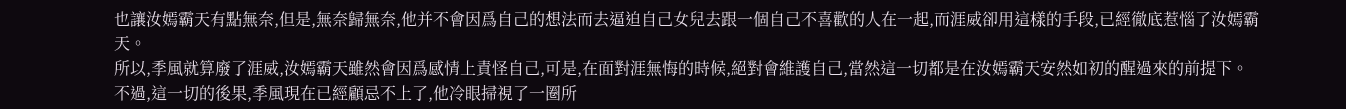也讓汝嫣霸天有點無奈,但是,無奈歸無奈,他并不會因爲自己的想法而去逼迫自己女兒去跟一個自己不喜歡的人在一起,而涯威卻用這樣的手段,已經徹底惹惱了汝嫣霸天。
所以,季風就算廢了涯威,汝嫣霸天雖然會因爲感情上責怪自己,可是,在面對涯無悔的時候,絕對會維護自己,當然這一切都是在汝嫣霸天安然如初的醒過來的前提下。
不過,這一切的後果,季風現在已經顧忌不上了,他冷眼掃視了一圈所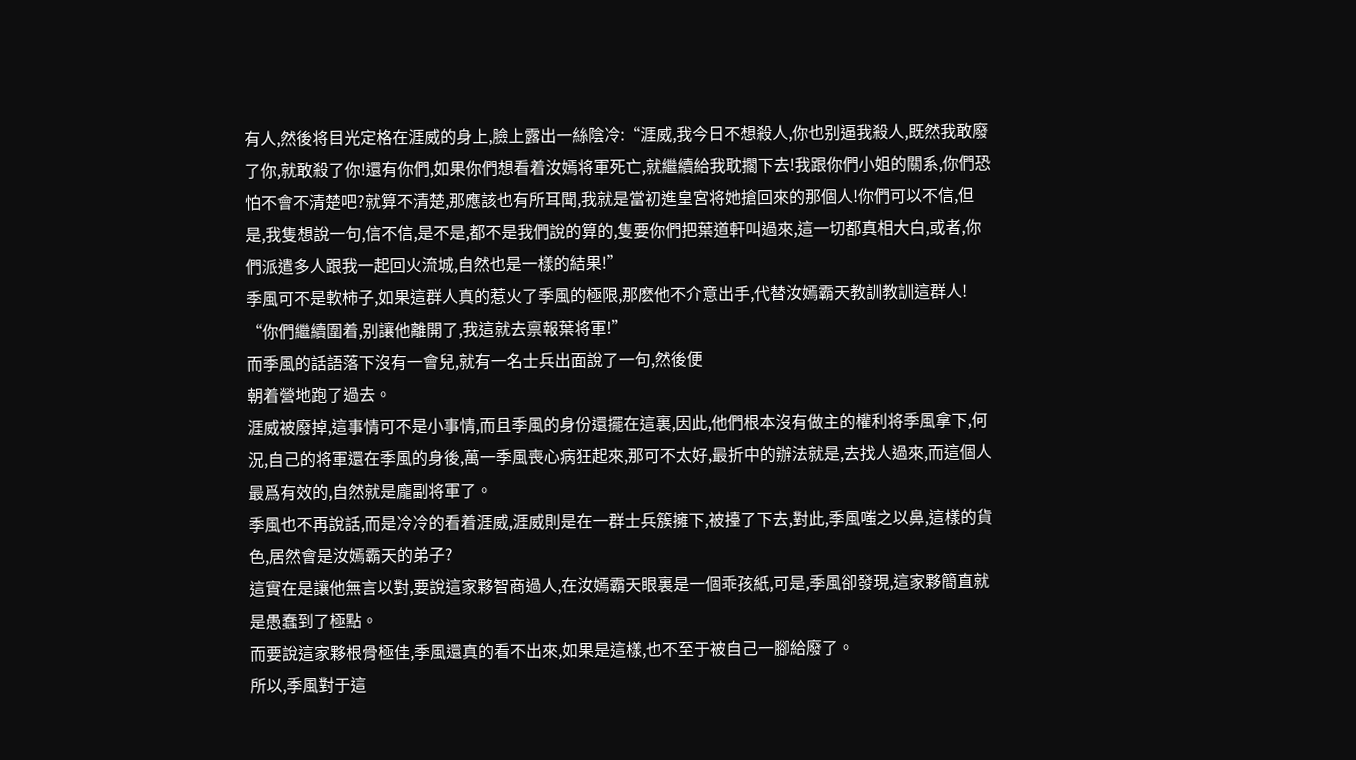有人,然後将目光定格在涯威的身上,臉上露出一絲陰冷:“涯威,我今日不想殺人,你也别逼我殺人,既然我敢廢了你,就敢殺了你!還有你們,如果你們想看着汝嫣将軍死亡,就繼續給我耽擱下去!我跟你們小姐的關系,你們恐怕不會不清楚吧?就算不清楚,那應該也有所耳聞,我就是當初進皇宮将她搶回來的那個人!你們可以不信,但是,我隻想說一句,信不信,是不是,都不是我們說的算的,隻要你們把葉道軒叫過來,這一切都真相大白,或者,你們派遣多人跟我一起回火流城,自然也是一樣的結果!”
季風可不是軟柿子,如果這群人真的惹火了季風的極限,那麽他不介意出手,代替汝嫣霸天教訓教訓這群人!
“你們繼續圍着,别讓他離開了,我這就去禀報葉将軍!”
而季風的話語落下沒有一會兒,就有一名士兵出面說了一句,然後便
朝着營地跑了過去。
涯威被廢掉,這事情可不是小事情,而且季風的身份還擺在這裏,因此,他們根本沒有做主的權利将季風拿下,何況,自己的将軍還在季風的身後,萬一季風喪心病狂起來,那可不太好,最折中的辦法就是,去找人過來,而這個人最爲有效的,自然就是龐副将軍了。
季風也不再說話,而是冷冷的看着涯威,涯威則是在一群士兵簇擁下,被擡了下去,對此,季風嗤之以鼻,這樣的貨色,居然會是汝嫣霸天的弟子?
這實在是讓他無言以對,要說這家夥智商過人,在汝嫣霸天眼裏是一個乖孩紙,可是,季風卻發現,這家夥簡直就是愚蠢到了極點。
而要說這家夥根骨極佳,季風還真的看不出來,如果是這樣,也不至于被自己一腳給廢了。
所以,季風對于這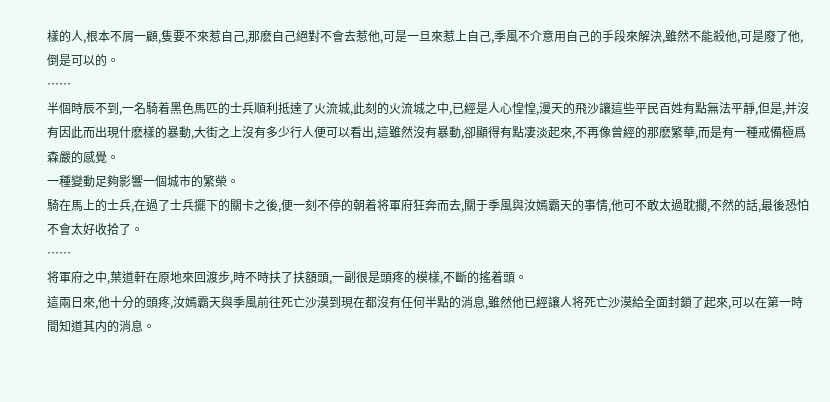樣的人,根本不屑一顧,隻要不來惹自己,那麽自己絕對不會去惹他,可是一旦來惹上自己,季風不介意用自己的手段來解決,雖然不能殺他,可是廢了他,倒是可以的。
……
半個時辰不到,一名騎着黑色馬匹的士兵順利抵達了火流城,此刻的火流城之中,已經是人心惶惶,漫天的飛沙讓這些平民百姓有點無法平靜,但是,并沒有因此而出現什麽樣的暴動,大街之上沒有多少行人便可以看出,這雖然沒有暴動,卻顯得有點凄淡起來,不再像曾經的那麽繁華,而是有一種戒備極爲森嚴的感覺。
一種變動足夠影響一個城市的繁榮。
騎在馬上的士兵,在過了士兵擺下的關卡之後,便一刻不停的朝着将軍府狂奔而去,關于季風與汝嫣霸天的事情,他可不敢太過耽擱,不然的話,最後恐怕不會太好收拾了。
……
将軍府之中,葉道軒在原地來回渡步,時不時扶了扶額頭,一副很是頭疼的模樣,不斷的搖着頭。
這兩日來,他十分的頭疼,汝嫣霸天與季風前往死亡沙漠到現在都沒有任何半點的消息,雖然他已經讓人将死亡沙漠給全面封鎖了起來,可以在第一時間知道其内的消息。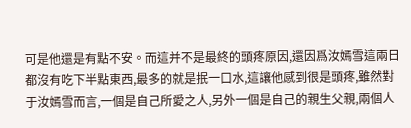可是他還是有點不安。而這并不是最終的頭疼原因,還因爲汝嫣雪這兩日都沒有吃下半點東西,最多的就是抿一口水,這讓他感到很是頭疼,雖然對于汝嫣雪而言,一個是自己所愛之人,另外一個是自己的親生父親,兩個人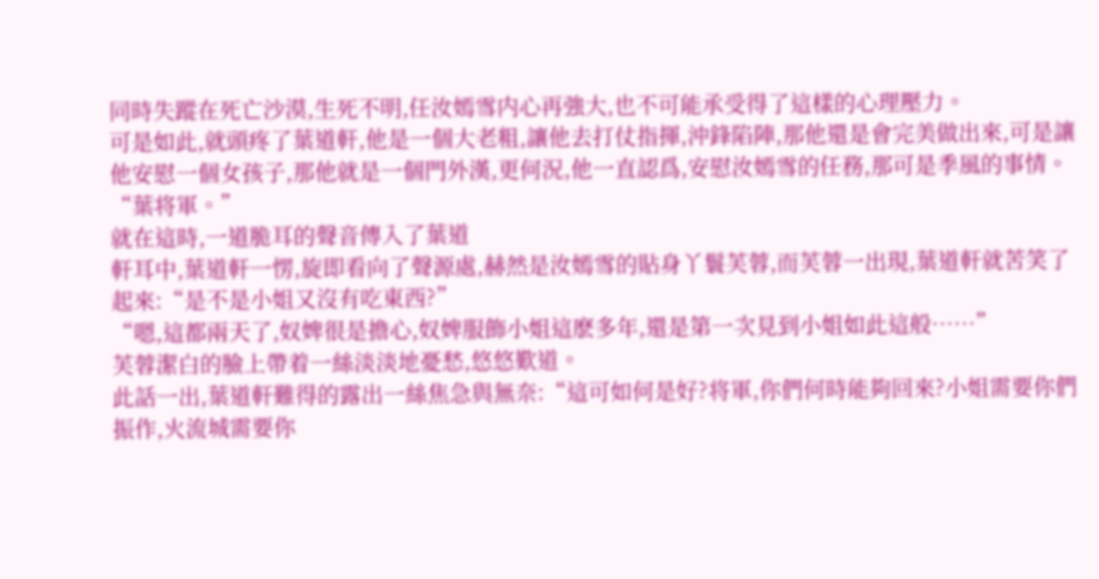同時失蹤在死亡沙漠,生死不明,任汝嫣雪内心再強大,也不可能承受得了這樣的心理壓力。
可是如此,就頭疼了葉道軒,他是一個大老粗,讓他去打仗指揮,沖鋒陷陣,那他還是會完美做出來,可是讓他安慰一個女孩子,那他就是一個門外漢,更何況,他一直認爲,安慰汝嫣雪的任務,那可是季風的事情。
“葉将軍。”
就在這時,一道脆耳的聲音傳入了葉道
軒耳中,葉道軒一愣,旋即看向了聲源處,赫然是汝嫣雪的貼身丫鬟芙蓉,而芙蓉一出現,葉道軒就苦笑了起來:“是不是小姐又沒有吃東西?”
“嗯,這都兩天了,奴婢很是擔心,奴婢服飾小姐這麽多年,還是第一次見到小姐如此這般……”
芙蓉潔白的臉上帶着一絲淡淡地憂愁,悠悠歎道。
此話一出,葉道軒難得的露出一絲焦急與無奈:“這可如何是好?将軍,你們何時能夠回來?小姐需要你們振作,火流城需要你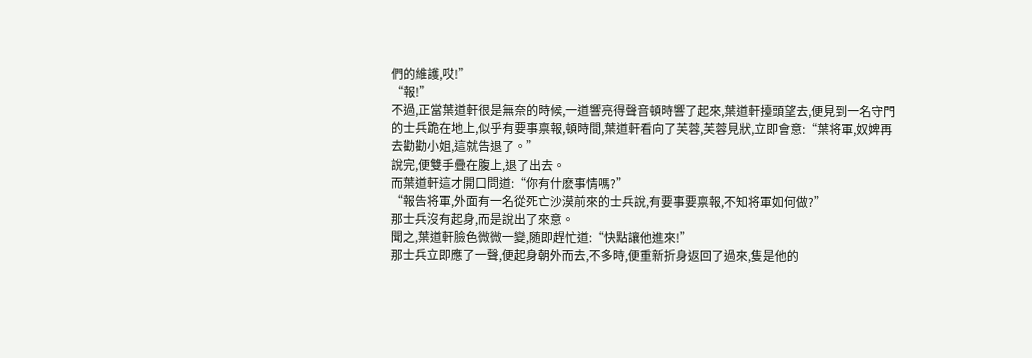們的維護,哎!”
“報!”
不過,正當葉道軒很是無奈的時候,一道響亮得聲音頓時響了起來,葉道軒擡頭望去,便見到一名守門的士兵跪在地上,似乎有要事禀報,頓時間,葉道軒看向了芙蓉,芙蓉見狀,立即會意:“葉将軍,奴婢再去勸勸小姐,這就告退了。”
說完,便雙手疊在腹上,退了出去。
而葉道軒這才開口問道:“你有什麽事情嗎?”
“報告将軍,外面有一名從死亡沙漠前來的士兵說,有要事要禀報,不知将軍如何做?”
那士兵沒有起身,而是說出了來意。
聞之,葉道軒臉色微微一變,随即趕忙道:“快點讓他進來!”
那士兵立即應了一聲,便起身朝外而去,不多時,便重新折身返回了過來,隻是他的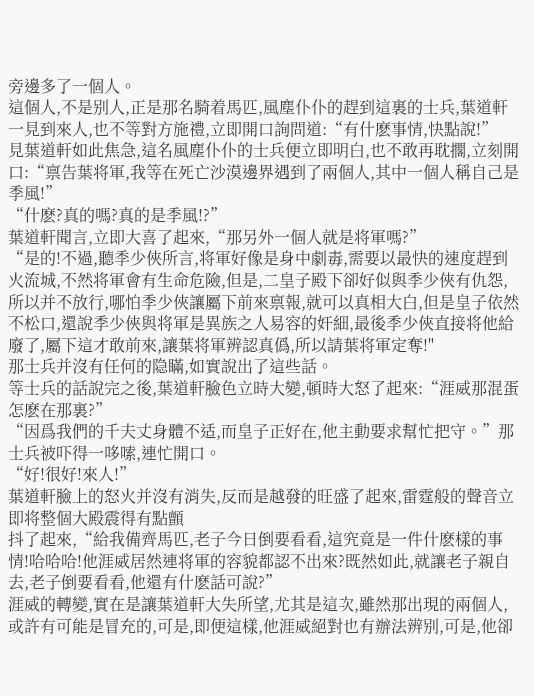旁邊多了一個人。
這個人,不是别人,正是那名騎着馬匹,風塵仆仆的趕到這裏的士兵,葉道軒一見到來人,也不等對方施禮,立即開口詢問道:“有什麽事情,快點說!”
見葉道軒如此焦急,這名風塵仆仆的士兵便立即明白,也不敢再耽擱,立刻開口:“禀告葉将軍,我等在死亡沙漠邊界遇到了兩個人,其中一個人稱自己是季風!”
“什麽?真的嗎?真的是季風!?”
葉道軒聞言,立即大喜了起來,“那另外一個人就是将軍嗎?”
“是的!不過,聽季少俠所言,将軍好像是身中劇毒,需要以最快的速度趕到火流城,不然将軍會有生命危險,但是,二皇子殿下卻好似與季少俠有仇怨,所以并不放行,哪怕季少俠讓屬下前來禀報,就可以真相大白,但是皇子依然不松口,還說季少俠與将軍是異族之人易容的奸細,最後季少俠直接将他給廢了,屬下這才敢前來,讓葉将軍辨認真僞,所以請葉将軍定奪!"
那士兵并沒有任何的隐瞞,如實說出了這些話。
等士兵的話說完之後,葉道軒臉色立時大變,頓時大怒了起來:“涯威那混蛋怎麽在那裏?”
“因爲我們的千夫丈身體不适,而皇子正好在,他主動要求幫忙把守。”那士兵被吓得一哆嗦,連忙開口。
“好!很好!來人!”
葉道軒臉上的怒火并沒有消失,反而是越發的旺盛了起來,雷霆般的聲音立即将整個大殿震得有點顫
抖了起來,“給我備齊馬匹,老子今日倒要看看,這究竟是一件什麽樣的事情!哈哈哈!他涯威居然連将軍的容貌都認不出來?既然如此,就讓老子親自去,老子倒要看看,他還有什麽話可說?”
涯威的轉變,實在是讓葉道軒大失所望,尤其是這次,雖然那出現的兩個人,或許有可能是冒充的,可是,即便這樣,他涯威絕對也有辦法辨别,可是,他卻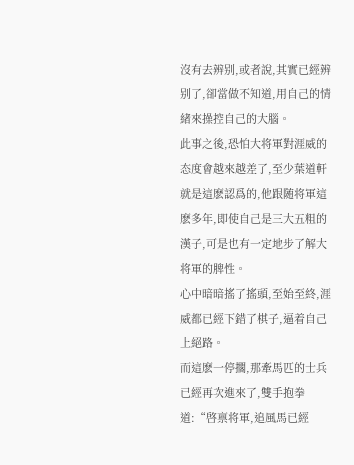沒有去辨别,或者說,其實已經辨别了,卻當做不知道,用自己的情緒來操控自己的大腦。
此事之後,恐怕大将軍對涯威的态度會越來越差了,至少葉道軒就是這麽認爲的,他跟随将軍這麽多年,即使自己是三大五粗的漢子,可是也有一定地步了解大将軍的脾性。
心中暗暗搖了搖頭,至始至終,涯威都已經下錯了棋子,逼着自己上絕路。
而這麽一停擱,那牽馬匹的士兵已經再次進來了,雙手抱拳道:“啓禀将軍,追風馬已經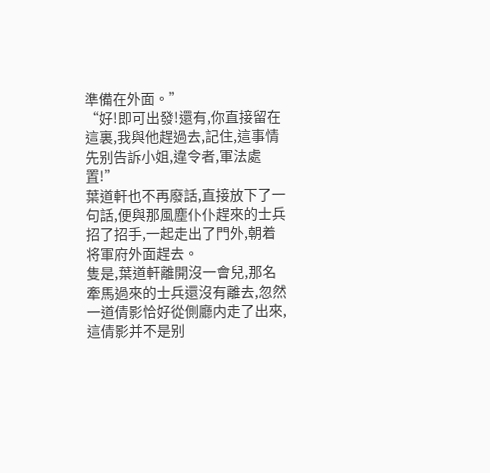準備在外面。”
“好!即可出發!還有,你直接留在這裏,我與他趕過去,記住,這事情先别告訴小姐,違令者,軍法處置!”
葉道軒也不再廢話,直接放下了一句話,便與那風塵仆仆趕來的士兵招了招手,一起走出了門外,朝着将軍府外面趕去。
隻是,葉道軒離開沒一會兒,那名牽馬過來的士兵還沒有離去,忽然一道倩影恰好從側廳内走了出來,這倩影并不是别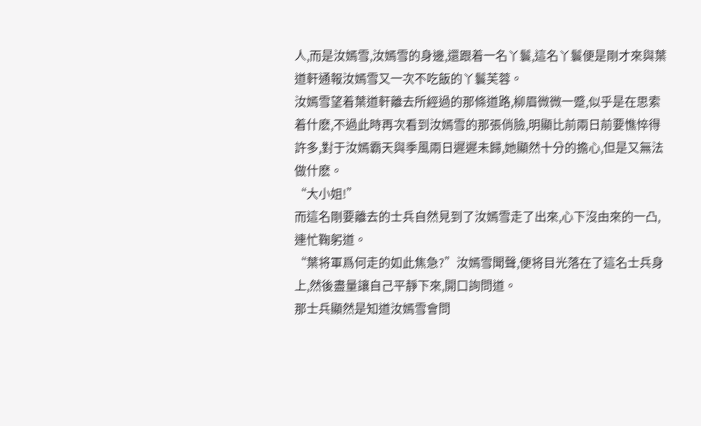人,而是汝嫣雪,汝嫣雪的身邊,還跟着一名丫鬟,這名丫鬟便是剛才來與葉道軒通報汝嫣雪又一次不吃飯的丫鬟芙蓉。
汝嫣雪望着葉道軒離去所經過的那條道路,柳眉微微一蹙,似乎是在思索着什麽,不過此時再次看到汝嫣雪的那張俏臉,明顯比前兩日前要憔悴得許多,對于汝嫣霸天與季風兩日遲遲未歸,她顯然十分的擔心,但是又無法做什麽。
“大小姐!”
而這名剛要離去的士兵自然見到了汝嫣雪走了出來,心下沒由來的一凸,連忙鞠躬道。
“葉将軍爲何走的如此焦急?”汝嫣雪聞聲,便将目光落在了這名士兵身上,然後盡量讓自己平靜下來,開口詢問道。
那士兵顯然是知道汝嫣雪會問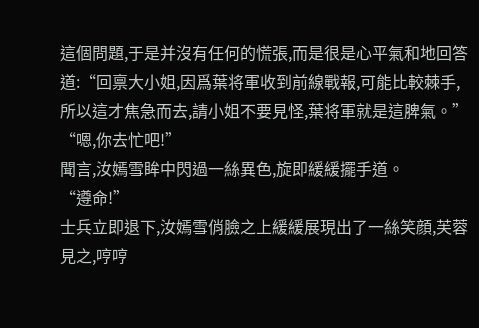這個問題,于是并沒有任何的慌張,而是很是心平氣和地回答道:“回禀大小姐,因爲葉将軍收到前線戰報,可能比較棘手,所以這才焦急而去,請小姐不要見怪,葉将軍就是這脾氣。”
“嗯,你去忙吧!”
聞言,汝嫣雪眸中閃過一絲異色,旋即緩緩擺手道。
“遵命!”
士兵立即退下,汝嫣雪俏臉之上緩緩展現出了一絲笑顔,芙蓉見之,哼哼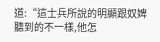道:“這士兵所說的明顯跟奴婢聽到的不一樣,他怎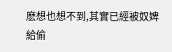麽想也想不到,其實已經被奴婢給偷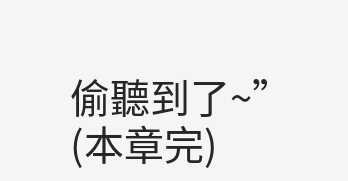偷聽到了~”
(本章完)